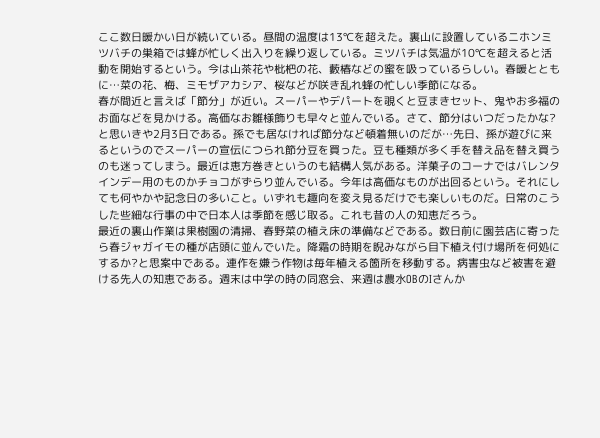ここ数日暖かい日が続いている。昼間の温度は13℃を超えた。裏山に設置しているニホンミツバチの巣箱では蜂が忙しく出入りを繰り返している。ミツバチは気温が10℃を超えると活動を開始するという。今は山茶花や枇杷の花、藪椿などの蜜を吸っているらしい。春暖とともに…菜の花、梅、ミモザアカシア、桜などが咲き乱れ蜂の忙しい季節になる。
春が間近と言えば「節分」が近い。スーパーやデパートを覗くと豆まきセット、鬼やお多福のお面などを見かける。高価なお雛様飾りも早々と並んでいる。さて、節分はいつだったかな?と思いきや2月3日である。孫でも居なければ節分など頓着無いのだが…先日、孫が遊びに来るというのでスーパーの宣伝につられ節分豆を買った。豆も種類が多く手を替え品を替え買うのも迷ってしまう。最近は恵方巻きというのも結構人気がある。洋菓子のコーナではバレンタインデー用のものかチョコがずらり並んでいる。今年は高価なものが出回るという。それにしても何やかや記念日の多いこと。いずれも趣向を変え見るだけでも楽しいものだ。日常のこうした些細な行事の中で日本人は季節を感じ取る。これも昔の人の知恵だろう。
最近の裏山作業は果樹園の清掃、春野菜の植え床の準備などである。数日前に園芸店に寄ったら春ジャガイモの種が店頭に並んでいた。降霜の時期を睨みながら目下植え付け場所を何処にするか?と思案中である。連作を嫌う作物は毎年植える箇所を移動する。病害虫など被害を避ける先人の知恵である。週末は中学の時の同窓会、来週は農水OBのIさんか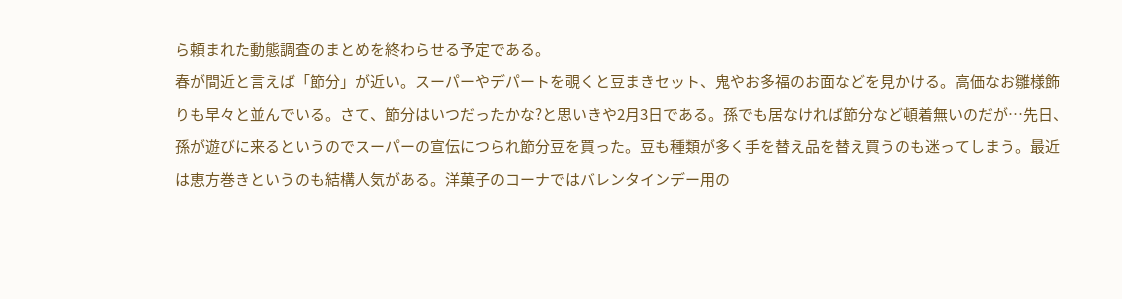ら頼まれた動態調査のまとめを終わらせる予定である。
春が間近と言えば「節分」が近い。スーパーやデパートを覗くと豆まきセット、鬼やお多福のお面などを見かける。高価なお雛様飾りも早々と並んでいる。さて、節分はいつだったかな?と思いきや2月3日である。孫でも居なければ節分など頓着無いのだが…先日、孫が遊びに来るというのでスーパーの宣伝につられ節分豆を買った。豆も種類が多く手を替え品を替え買うのも迷ってしまう。最近は恵方巻きというのも結構人気がある。洋菓子のコーナではバレンタインデー用の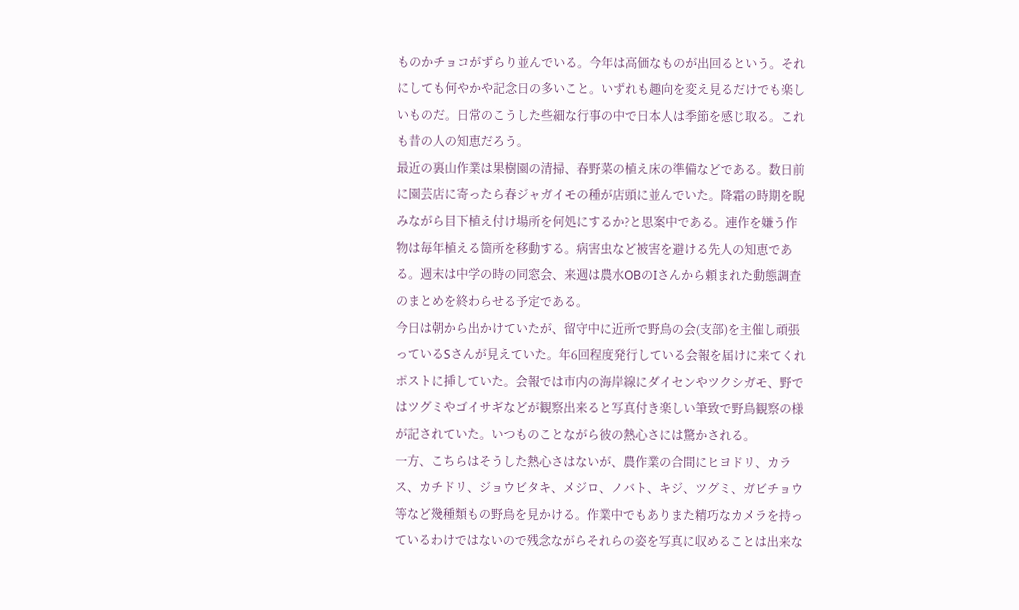ものかチョコがずらり並んでいる。今年は高価なものが出回るという。それにしても何やかや記念日の多いこと。いずれも趣向を変え見るだけでも楽しいものだ。日常のこうした些細な行事の中で日本人は季節を感じ取る。これも昔の人の知恵だろう。
最近の裏山作業は果樹園の清掃、春野菜の植え床の準備などである。数日前に園芸店に寄ったら春ジャガイモの種が店頭に並んでいた。降霜の時期を睨みながら目下植え付け場所を何処にするか?と思案中である。連作を嫌う作物は毎年植える箇所を移動する。病害虫など被害を避ける先人の知恵である。週末は中学の時の同窓会、来週は農水OBのIさんから頼まれた動態調査のまとめを終わらせる予定である。
今日は朝から出かけていたが、留守中に近所で野鳥の会(支部)を主催し頑張っているSさんが見えていた。年6回程度発行している会報を届けに来てくれポストに挿していた。会報では市内の海岸線にダイセンやツクシガモ、野ではツグミやゴイサギなどが観察出来ると写真付き楽しい筆致で野鳥観察の様が記されていた。いつものことながら彼の熱心さには驚かされる。
一方、こちらはそうした熱心さはないが、農作業の合間にヒヨドリ、カラス、カチドリ、ジョウビタキ、メジロ、ノバト、キジ、ツグミ、ガビチョウ等など幾種類もの野鳥を見かける。作業中でもありまた精巧なカメラを持っているわけではないので残念ながらそれらの姿を写真に収めることは出来な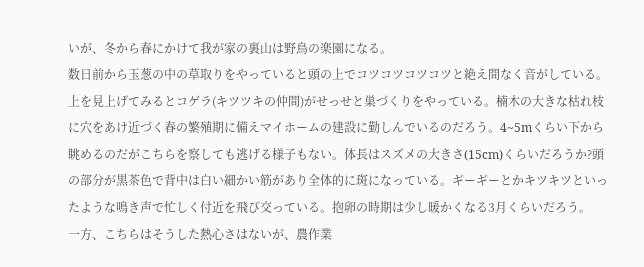いが、冬から春にかけて我が家の裏山は野鳥の楽園になる。
数日前から玉葱の中の草取りをやっていると頭の上でコツコツコツコツと絶え間なく音がしている。上を見上げてみるとコゲラ(キツツキの仲間)がせっせと巣づくりをやっている。楠木の大きな枯れ枝に穴をあけ近づく春の繁殖期に備えマイホームの建設に勤しんでいるのだろう。4~5mくらい下から眺めるのだがこちらを察しても逃げる様子もない。体長はスズメの大きさ(15cm)くらいだろうか?頭の部分が黒茶色で背中は白い細かい筋があり全体的に斑になっている。ギーギーとかキツキツといったような鳴き声で忙しく付近を飛び交っている。抱卵の時期は少し暖かくなる3月くらいだろう。
一方、こちらはそうした熱心さはないが、農作業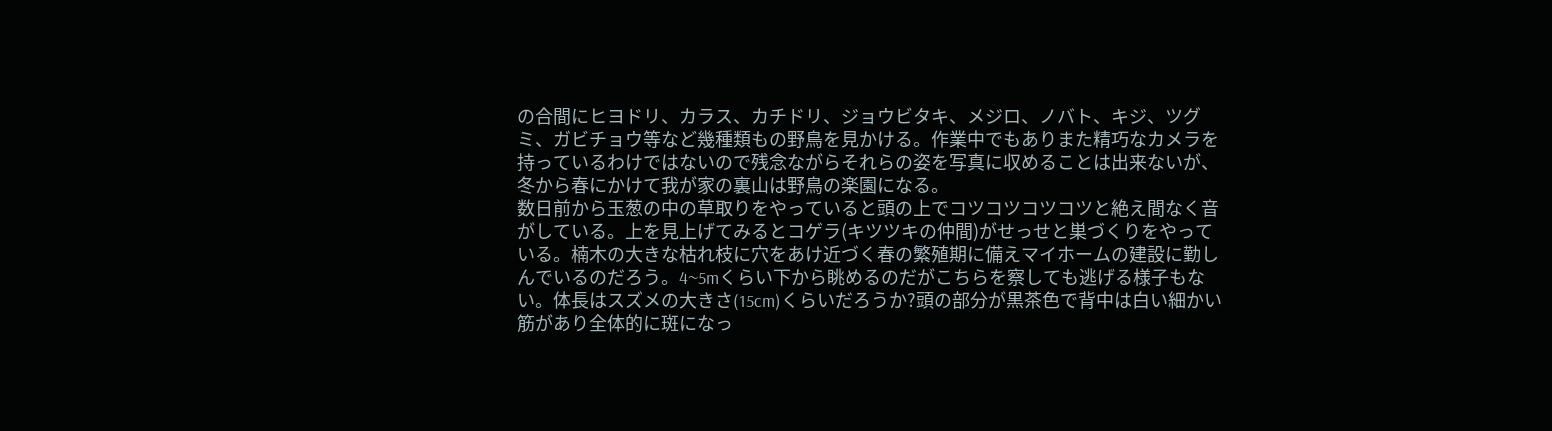の合間にヒヨドリ、カラス、カチドリ、ジョウビタキ、メジロ、ノバト、キジ、ツグミ、ガビチョウ等など幾種類もの野鳥を見かける。作業中でもありまた精巧なカメラを持っているわけではないので残念ながらそれらの姿を写真に収めることは出来ないが、冬から春にかけて我が家の裏山は野鳥の楽園になる。
数日前から玉葱の中の草取りをやっていると頭の上でコツコツコツコツと絶え間なく音がしている。上を見上げてみるとコゲラ(キツツキの仲間)がせっせと巣づくりをやっている。楠木の大きな枯れ枝に穴をあけ近づく春の繁殖期に備えマイホームの建設に勤しんでいるのだろう。4~5mくらい下から眺めるのだがこちらを察しても逃げる様子もない。体長はスズメの大きさ(15cm)くらいだろうか?頭の部分が黒茶色で背中は白い細かい筋があり全体的に斑になっ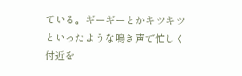ている。ギーギーとかキツキツといったような鳴き声で忙しく付近を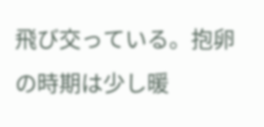飛び交っている。抱卵の時期は少し暖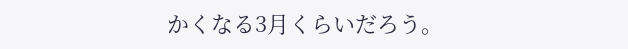かくなる3月くらいだろう。